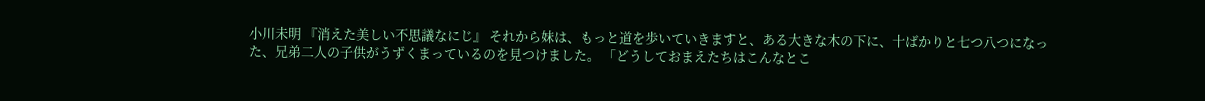小川未明 『消えた美しい不思議なにじ』 それから妹は、もっと道を歩いていきますと、ある大きな木の下に、十ばかりと七つ八つになった、兄弟二人の子供がうずくまっているのを見つけました。 「どうしておまえたちはこんなとこ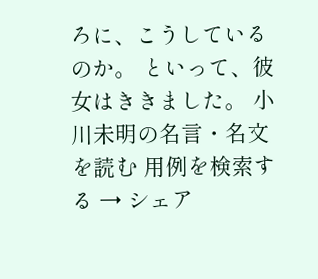ろに、こうしているのか。 といって、彼女はききました。 小川未明の名言・名文を読む 用例を検索する → シェア